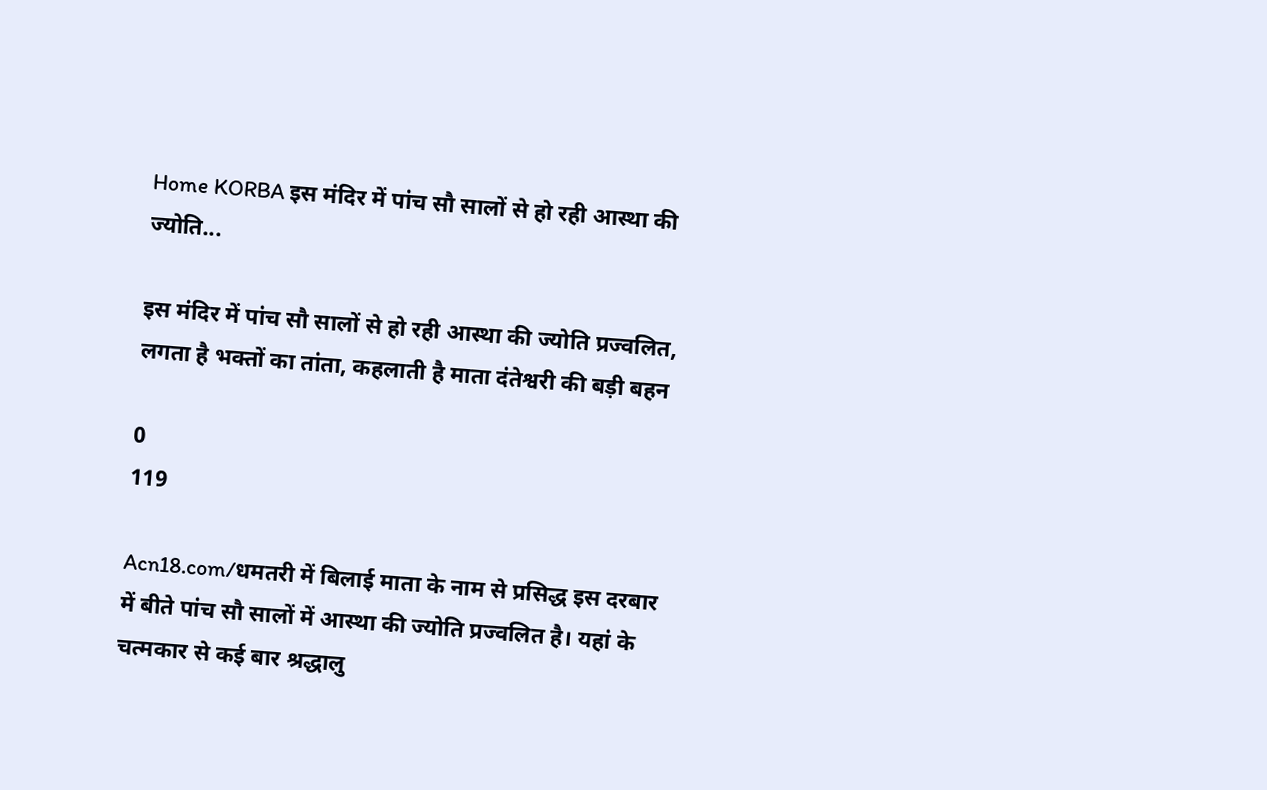Home KORBA इस मंदिर में पांच सौ सालों से हो रही आस्था की ज्योति...

इस मंदिर में पांच सौ सालों से हो रही आस्था की ज्योति प्रज्वलित, लगता है भक्तों का तांता, कहलाती है माता दंतेश्वरी की बड़ी बहन

0
119

Acn18.com/धमतरी में बिलाई माता के नाम से प्रसिद्ध इस दरबार में बीते पांच सौ सालों में आस्था की ज्योति प्रज्वलित है। यहां के चत्मकार से कई बार श्रद्धालु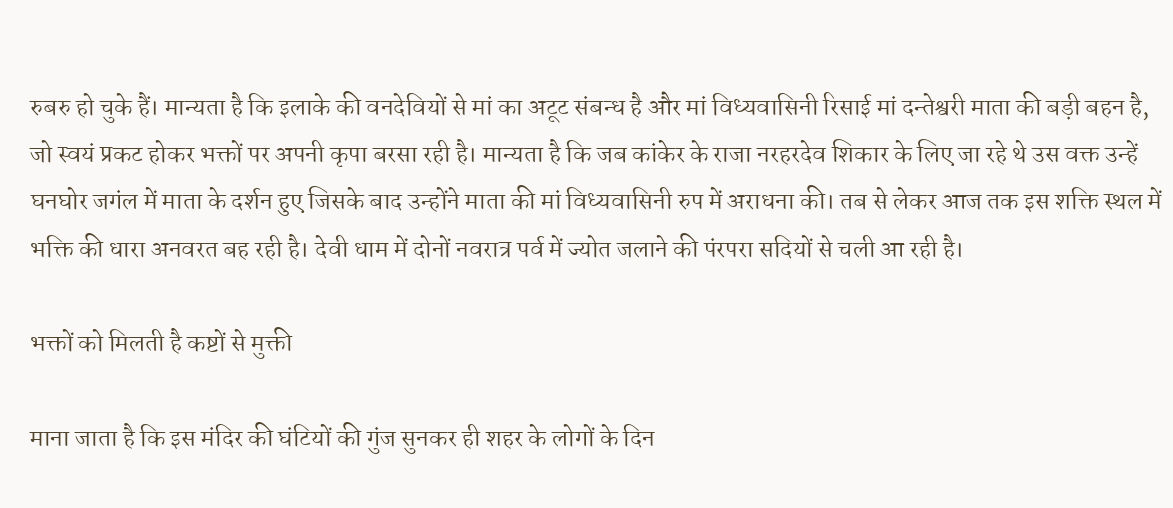रुबरु हो चुके हैं। मान्यता है कि इलाके की वनदेवियों से मां का अटूट संबन्ध है और मां विध्यवासिनी रिसाई मां दन्तेश्वरी माता की बड़ी बहन है, जो स्वयं प्रकट होकर भक्तों पर अपनी कृपा बरसा रही है। मान्यता है कि जब कांकेर के राजा नरहरदेव शिकार के लिए जा रहे थे उस वक्त उन्हें घनघोर जगंल में माता के दर्शन हुए जिसके बाद उन्होंने माता की मां विध्यवासिनी रुप में अराधना की। तब से लेकर आज तक इस शक्ति स्थल में भक्ति की धारा अनवरत बह रही है। देवी धाम में दोनों नवरात्र पर्व में ज्योत जलाने की पंरपरा सदियों से चली आ रही है।

भक्तों को मिलती है कष्टों से मुक्ती

माना जाता है कि इस मंदिर की घंटियों की गुंज सुनकर ही शहर के लोगों के दिन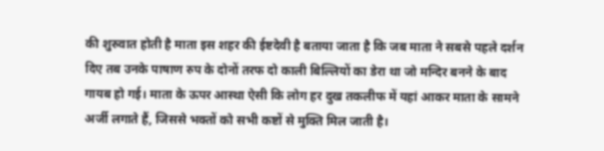की शुरुवात होती है माता इस शहर की ईष्टदेवी है बताया जाता है कि जब माता ने सबसे पहले दर्शन दिए तब उनके पाषाण रुप के दोनों तरफ दो काली बिल्लियों का डेरा था जो मन्दिर बनने के बाद गायब हो गई। माता के ऊपर आस्था ऐसी कि लोग हर दुख तकलीफ में यहां आकर माता के सामने अर्जी लगाते हैं, जिससे भक्तों को सभी कष्टों से मुक्ति मिल जाती है।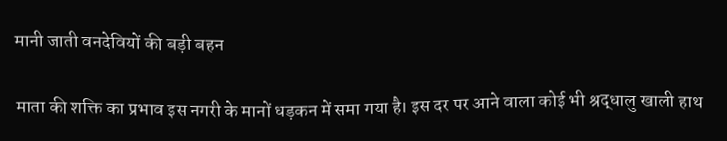मानी जाती वनदेवियों की बड़ी बहन

माता की शक्ति का प्रभाव इस नगरी के मानों धड़कन में समा गया है। इस दर पर आने वाला कोई भी श्रद्धालु खाली हाथ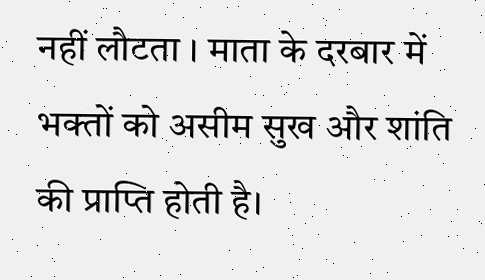नहीं लौटता । माता के दरबार में भक्तों को असीम सुख और शांति की प्राप्ति होती है।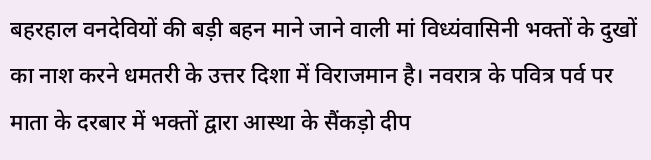बहरहाल वनदेवियों की बड़ी बहन माने जाने वाली मां विध्यंवासिनी भक्तों के दुखों का नाश करने धमतरी के उत्तर दिशा में विराजमान है। नवरात्र के पवित्र पर्व पर माता के दरबार में भक्तों द्वारा आस्था के सैंकड़ो दीप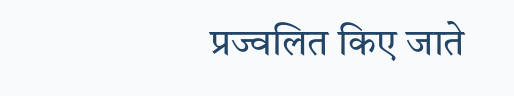प्रज्वलित किए जाते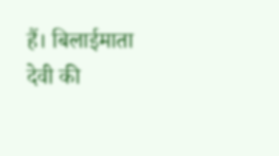हैं। बिलाईमाता देवी की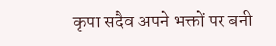कृपा सदैव अपने भक्तों पर बनी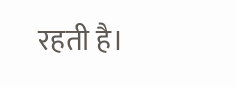रहती है।